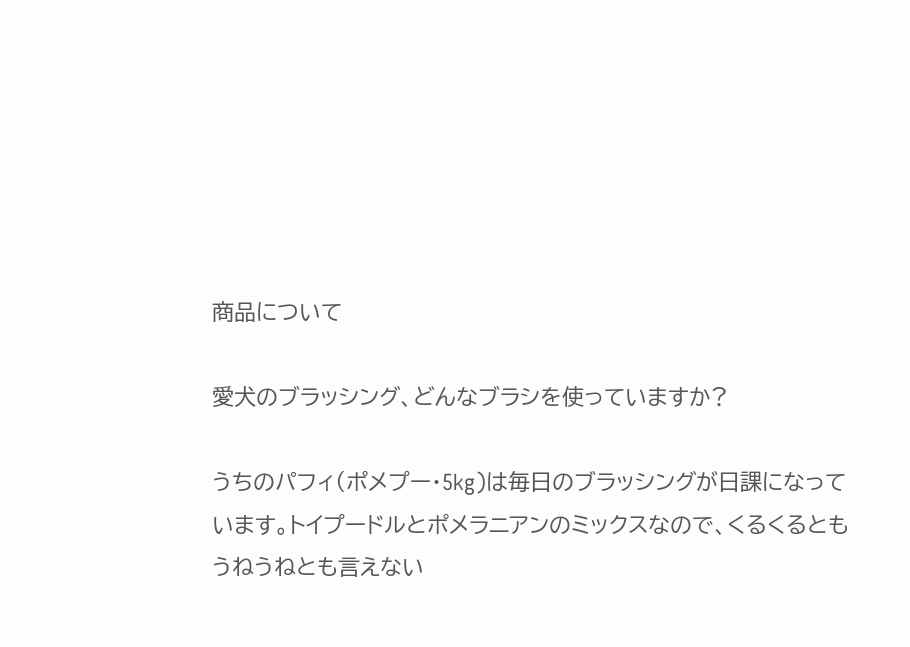商品について

愛犬のブラッシング、どんなブラシを使っていますか?

うちのパフィ(ポメプー・5kg)は毎日のブラッシングが日課になっています。トイプードルとポメラニアンのミックスなので、くるくるともうねうねとも言えない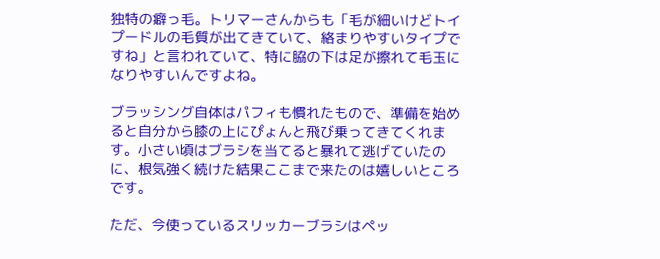独特の癖っ毛。トリマーさんからも「毛が細いけどトイプードルの毛質が出てきていて、絡まりやすいタイプですね」と言われていて、特に脇の下は足が擦れて毛玉になりやすいんですよね。

ブラッシング自体はパフィも慣れたもので、準備を始めると自分から膝の上にぴょんと飛び乗ってきてくれます。小さい頃はブラシを当てると暴れて逃げていたのに、根気強く続けた結果ここまで来たのは嬉しいところです。

ただ、今使っているスリッカーブラシはペッ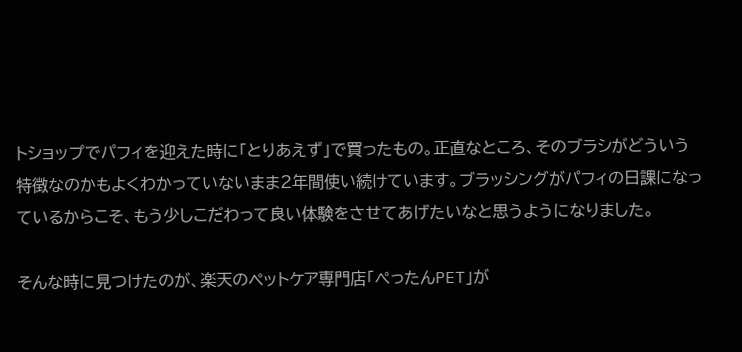トショップでパフィを迎えた時に「とりあえず」で買ったもの。正直なところ、そのブラシがどういう特徴なのかもよくわかっていないまま2年間使い続けています。ブラッシングがパフィの日課になっているからこそ、もう少しこだわって良い体験をさせてあげたいなと思うようになりました。

そんな時に見つけたのが、楽天のペットケア専門店「ぺったんPET」が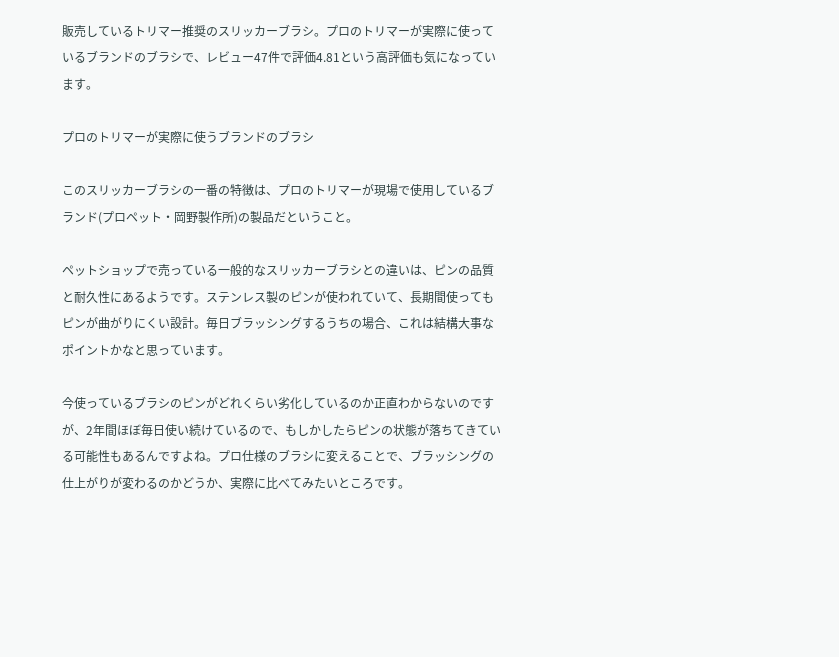販売しているトリマー推奨のスリッカーブラシ。プロのトリマーが実際に使っているブランドのブラシで、レビュー47件で評価4.81という高評価も気になっています。

プロのトリマーが実際に使うブランドのブラシ

このスリッカーブラシの一番の特徴は、プロのトリマーが現場で使用しているブランド(プロペット・岡野製作所)の製品だということ。

ペットショップで売っている一般的なスリッカーブラシとの違いは、ピンの品質と耐久性にあるようです。ステンレス製のピンが使われていて、長期間使ってもピンが曲がりにくい設計。毎日ブラッシングするうちの場合、これは結構大事なポイントかなと思っています。

今使っているブラシのピンがどれくらい劣化しているのか正直わからないのですが、2年間ほぼ毎日使い続けているので、もしかしたらピンの状態が落ちてきている可能性もあるんですよね。プロ仕様のブラシに変えることで、ブラッシングの仕上がりが変わるのかどうか、実際に比べてみたいところです。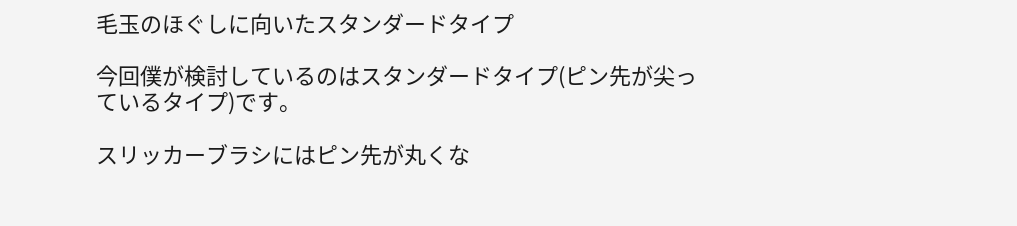毛玉のほぐしに向いたスタンダードタイプ

今回僕が検討しているのはスタンダードタイプ(ピン先が尖っているタイプ)です。

スリッカーブラシにはピン先が丸くな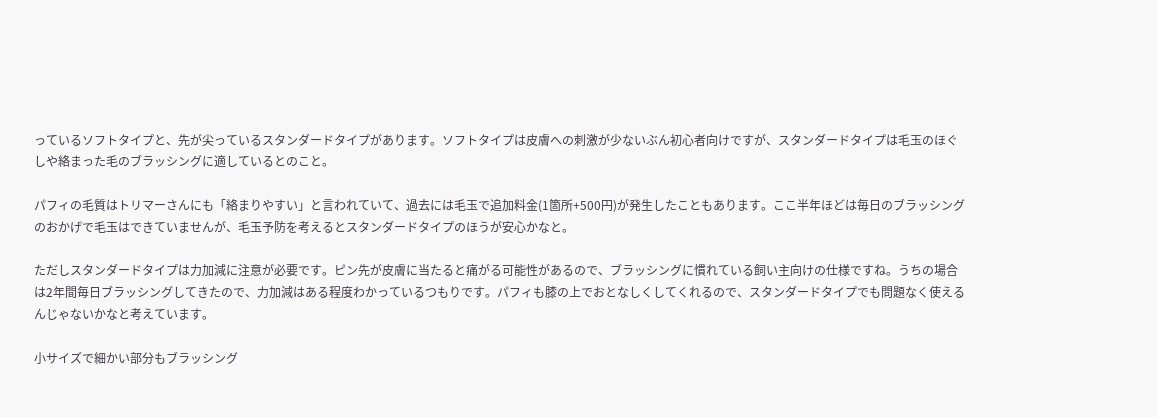っているソフトタイプと、先が尖っているスタンダードタイプがあります。ソフトタイプは皮膚への刺激が少ないぶん初心者向けですが、スタンダードタイプは毛玉のほぐしや絡まった毛のブラッシングに適しているとのこと。

パフィの毛質はトリマーさんにも「絡まりやすい」と言われていて、過去には毛玉で追加料金(1箇所+500円)が発生したこともあります。ここ半年ほどは毎日のブラッシングのおかげで毛玉はできていませんが、毛玉予防を考えるとスタンダードタイプのほうが安心かなと。

ただしスタンダードタイプは力加減に注意が必要です。ピン先が皮膚に当たると痛がる可能性があるので、ブラッシングに慣れている飼い主向けの仕様ですね。うちの場合は2年間毎日ブラッシングしてきたので、力加減はある程度わかっているつもりです。パフィも膝の上でおとなしくしてくれるので、スタンダードタイプでも問題なく使えるんじゃないかなと考えています。

小サイズで細かい部分もブラッシング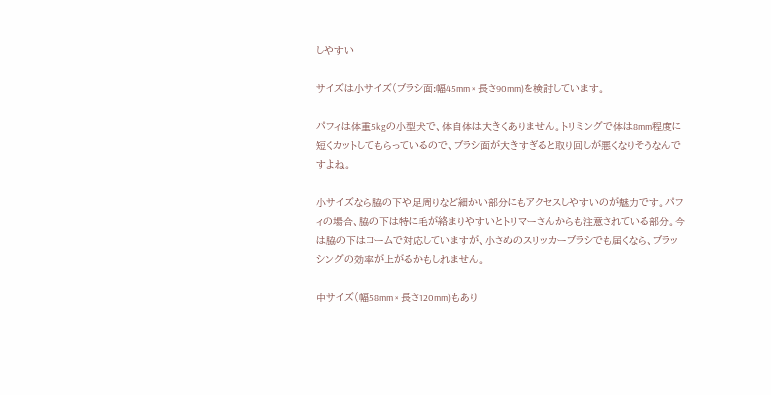しやすい

サイズは小サイズ(ブラシ面:幅45mm × 長さ90mm)を検討しています。

パフィは体重5kgの小型犬で、体自体は大きくありません。トリミングで体は8mm程度に短くカットしてもらっているので、ブラシ面が大きすぎると取り回しが悪くなりそうなんですよね。

小サイズなら脇の下や足周りなど細かい部分にもアクセスしやすいのが魅力です。パフィの場合、脇の下は特に毛が絡まりやすいとトリマーさんからも注意されている部分。今は脇の下はコームで対応していますが、小さめのスリッカーブラシでも届くなら、ブラッシングの効率が上がるかもしれません。

中サイズ(幅58mm × 長さ120mm)もあり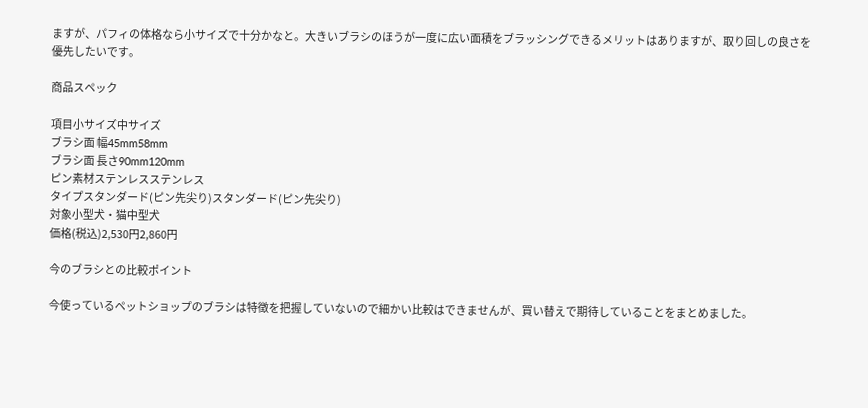ますが、パフィの体格なら小サイズで十分かなと。大きいブラシのほうが一度に広い面積をブラッシングできるメリットはありますが、取り回しの良さを優先したいです。

商品スペック

項目小サイズ中サイズ
ブラシ面 幅45mm58mm
ブラシ面 長さ90mm120mm
ピン素材ステンレスステンレス
タイプスタンダード(ピン先尖り)スタンダード(ピン先尖り)
対象小型犬・猫中型犬
価格(税込)2,530円2,860円

今のブラシとの比較ポイント

今使っているペットショップのブラシは特徴を把握していないので細かい比較はできませんが、買い替えで期待していることをまとめました。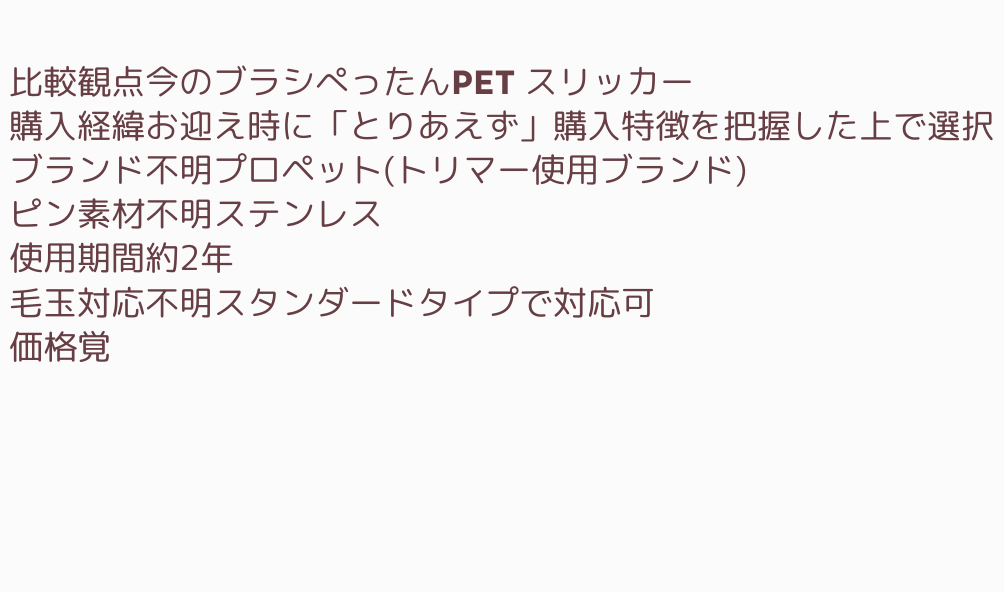比較観点今のブラシぺったんPET スリッカー
購入経緯お迎え時に「とりあえず」購入特徴を把握した上で選択
ブランド不明プロペット(トリマー使用ブランド)
ピン素材不明ステンレス
使用期間約2年
毛玉対応不明スタンダードタイプで対応可
価格覚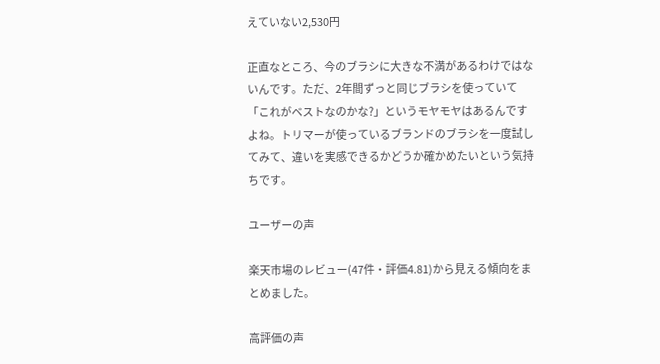えていない2,530円

正直なところ、今のブラシに大きな不満があるわけではないんです。ただ、2年間ずっと同じブラシを使っていて「これがベストなのかな?」というモヤモヤはあるんですよね。トリマーが使っているブランドのブラシを一度試してみて、違いを実感できるかどうか確かめたいという気持ちです。

ユーザーの声

楽天市場のレビュー(47件・評価4.81)から見える傾向をまとめました。

高評価の声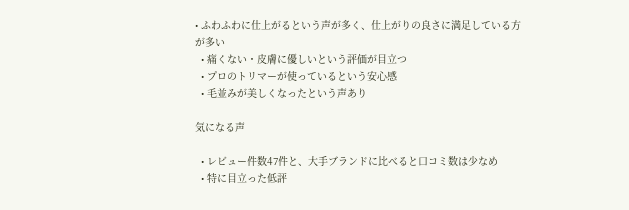• ふわふわに仕上がるという声が多く、仕上がりの良さに満足している方が多い
  • 痛くない・皮膚に優しいという評価が目立つ
  • プロのトリマーが使っているという安心感
  • 毛並みが美しくなったという声あり

気になる声

  • レビュー件数47件と、大手ブランドに比べると口コミ数は少なめ
  • 特に目立った低評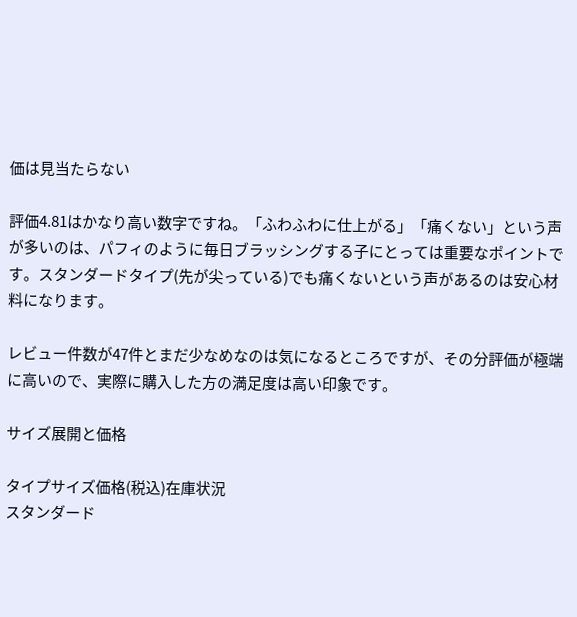価は見当たらない

評価4.81はかなり高い数字ですね。「ふわふわに仕上がる」「痛くない」という声が多いのは、パフィのように毎日ブラッシングする子にとっては重要なポイントです。スタンダードタイプ(先が尖っている)でも痛くないという声があるのは安心材料になります。

レビュー件数が47件とまだ少なめなのは気になるところですが、その分評価が極端に高いので、実際に購入した方の満足度は高い印象です。

サイズ展開と価格

タイプサイズ価格(税込)在庫状況
スタンダード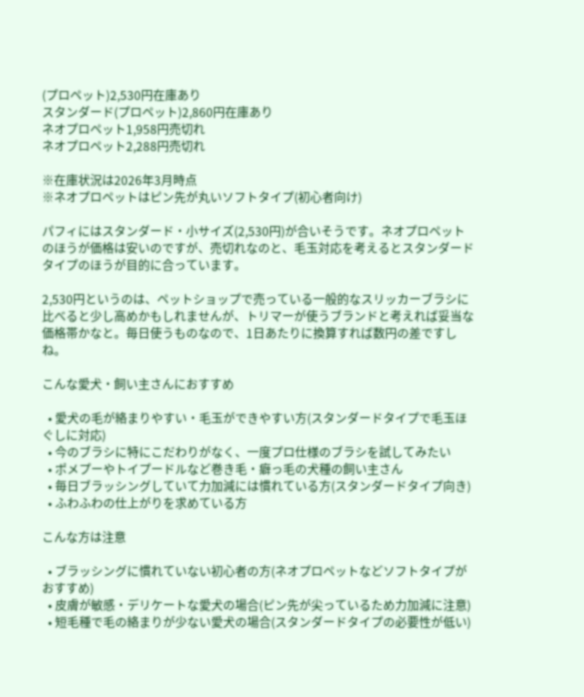(プロペット)2,530円在庫あり
スタンダード(プロペット)2,860円在庫あり
ネオプロペット1,958円売切れ
ネオプロペット2,288円売切れ

※在庫状況は2026年3月時点
※ネオプロペットはピン先が丸いソフトタイプ(初心者向け)

パフィにはスタンダード・小サイズ(2,530円)が合いそうです。ネオプロペットのほうが価格は安いのですが、売切れなのと、毛玉対応を考えるとスタンダードタイプのほうが目的に合っています。

2,530円というのは、ペットショップで売っている一般的なスリッカーブラシに比べると少し高めかもしれませんが、トリマーが使うブランドと考えれば妥当な価格帯かなと。毎日使うものなので、1日あたりに換算すれば数円の差ですしね。

こんな愛犬・飼い主さんにおすすめ

  • 愛犬の毛が絡まりやすい・毛玉ができやすい方(スタンダードタイプで毛玉ほぐしに対応)
  • 今のブラシに特にこだわりがなく、一度プロ仕様のブラシを試してみたい
  • ポメプーやトイプードルなど巻き毛・癖っ毛の犬種の飼い主さん
  • 毎日ブラッシングしていて力加減には慣れている方(スタンダードタイプ向き)
  • ふわふわの仕上がりを求めている方

こんな方は注意

  • ブラッシングに慣れていない初心者の方(ネオプロペットなどソフトタイプがおすすめ)
  • 皮膚が敏感・デリケートな愛犬の場合(ピン先が尖っているため力加減に注意)
  • 短毛種で毛の絡まりが少ない愛犬の場合(スタンダードタイプの必要性が低い)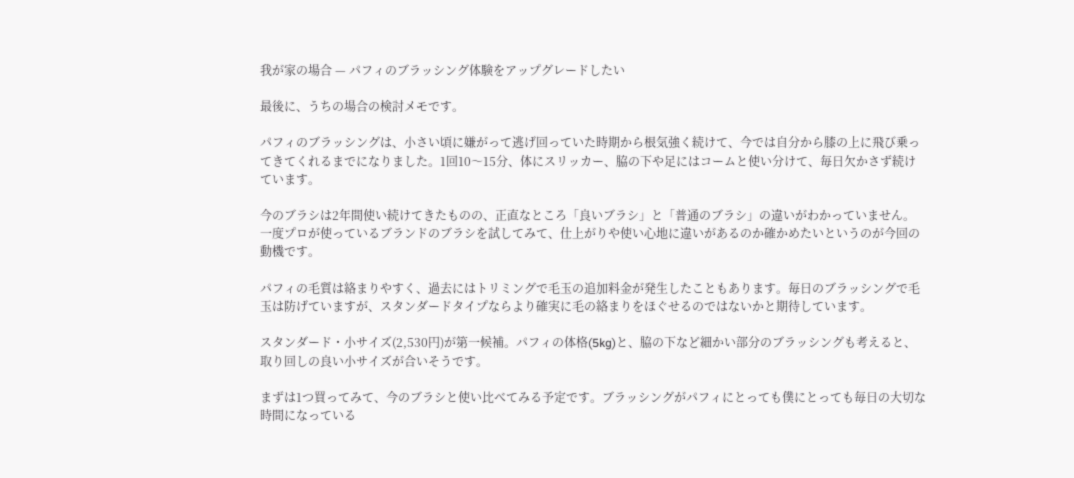我が家の場合 — パフィのブラッシング体験をアップグレードしたい

最後に、うちの場合の検討メモです。

パフィのブラッシングは、小さい頃に嫌がって逃げ回っていた時期から根気強く続けて、今では自分から膝の上に飛び乗ってきてくれるまでになりました。1回10〜15分、体にスリッカー、脇の下や足にはコームと使い分けて、毎日欠かさず続けています。

今のブラシは2年間使い続けてきたものの、正直なところ「良いブラシ」と「普通のブラシ」の違いがわかっていません。一度プロが使っているブランドのブラシを試してみて、仕上がりや使い心地に違いがあるのか確かめたいというのが今回の動機です。

パフィの毛質は絡まりやすく、過去にはトリミングで毛玉の追加料金が発生したこともあります。毎日のブラッシングで毛玉は防げていますが、スタンダードタイプならより確実に毛の絡まりをほぐせるのではないかと期待しています。

スタンダード・小サイズ(2,530円)が第一候補。パフィの体格(5kg)と、脇の下など細かい部分のブラッシングも考えると、取り回しの良い小サイズが合いそうです。

まずは1つ買ってみて、今のブラシと使い比べてみる予定です。ブラッシングがパフィにとっても僕にとっても毎日の大切な時間になっている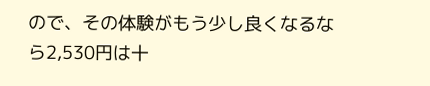ので、その体験がもう少し良くなるなら2,530円は十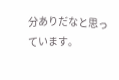分ありだなと思っています。